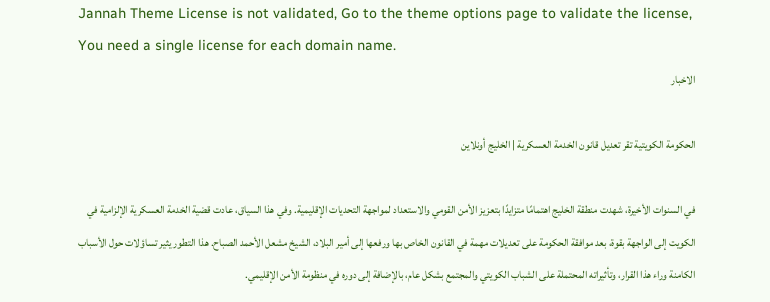Jannah Theme License is not validated, Go to the theme options page to validate the license, You need a single license for each domain name.
الاخبار

الحكومة الكويتية تقر تعديل قانون الخدمة العسكرية | الخليج أونلاين

في السنوات الأخيرة، شهدت منطقة الخليج اهتمامًا متزايدًا بتعزيز الأمن القومي والاستعداد لمواجهة التحديات الإقليمية. وفي هذا السياق، عادت قضية الخدمة العسكرية الإلزامية في الكويت إلى الواجهة بقوة، بعد موافقة الحكومة على تعديلات مهمة في القانون الخاص بها ورفعها إلى أمير البلاد، الشيخ مشعل الأحمد الصباح. هذا التطور يثير تساؤلات حول الأسباب الكامنة وراء هذا القرار، وتأثيراته المحتملة على الشباب الكويتي والمجتمع بشكل عام، بالإضافة إلى دوره في منظومة الأمن الإقليمي.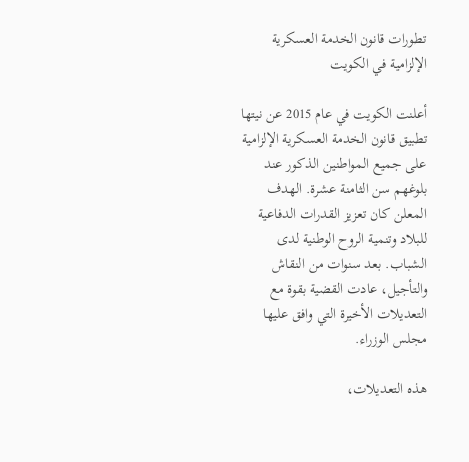تطورات قانون الخدمة العسكرية الإلزامية في الكويت

أعلنت الكويت في عام 2015 عن نيتها تطبيق قانون الخدمة العسكرية الإلزامية على جميع المواطنين الذكور عند بلوغهم سن الثامنة عشرة. الهدف المعلن كان تعزيز القدرات الدفاعية للبلاد وتنمية الروح الوطنية لدى الشباب. بعد سنوات من النقاش والتأجيل، عادت القضية بقوة مع التعديلات الأخيرة التي وافق عليها مجلس الوزراء.

هذه التعديلات،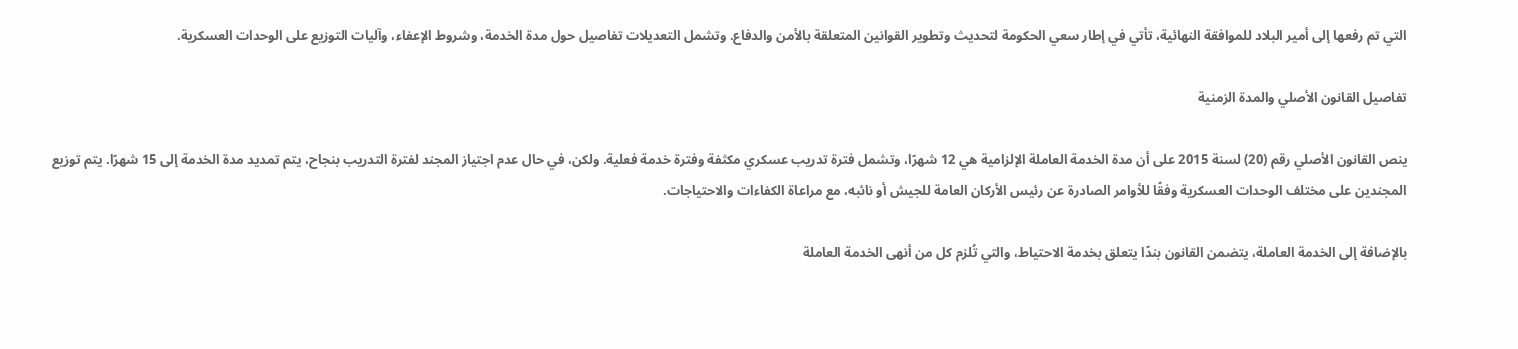التي تم رفعها إلى أمير البلاد للموافقة النهائية، تأتي في إطار سعي الحكومة لتحديث وتطوير القوانين المتعلقة بالأمن والدفاع. وتشمل التعديلات تفاصيل حول مدة الخدمة، وشروط الإعفاء، وآليات التوزيع على الوحدات العسكرية.

تفاصيل القانون الأصلي والمدة الزمنية

ينص القانون الأصلي رقم (20) لسنة 2015 على أن مدة الخدمة العاملة الإلزامية هي 12 شهرًا، وتشمل فترة تدريب عسكري مكثفة وفترة خدمة فعلية. ولكن، في حال عدم اجتياز المجند لفترة التدريب بنجاح، يتم تمديد مدة الخدمة إلى 15 شهرًا. يتم توزيع المجندين على مختلف الوحدات العسكرية وفقًا للأوامر الصادرة عن رئيس الأركان العامة للجيش أو نائبه، مع مراعاة الكفاءات والاحتياجات.

بالإضافة إلى الخدمة العاملة، يتضمن القانون بندًا يتعلق بخدمة الاحتياط، والتي تُلزم كل من أنهى الخدمة العاملة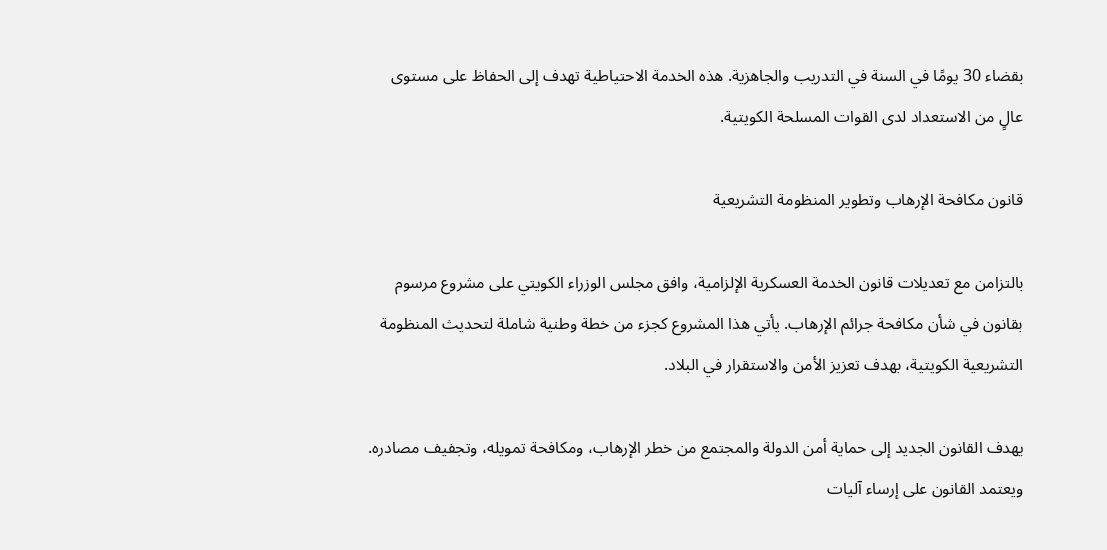بقضاء 30 يومًا في السنة في التدريب والجاهزية. هذه الخدمة الاحتياطية تهدف إلى الحفاظ على مستوى عالٍ من الاستعداد لدى القوات المسلحة الكويتية.

قانون مكافحة الإرهاب وتطوير المنظومة التشريعية

بالتزامن مع تعديلات قانون الخدمة العسكرية الإلزامية، وافق مجلس الوزراء الكويتي على مشروع مرسوم بقانون في شأن مكافحة جرائم الإرهاب. يأتي هذا المشروع كجزء من خطة وطنية شاملة لتحديث المنظومة التشريعية الكويتية، بهدف تعزيز الأمن والاستقرار في البلاد.

يهدف القانون الجديد إلى حماية أمن الدولة والمجتمع من خطر الإرهاب، ومكافحة تمويله، وتجفيف مصادره. ويعتمد القانون على إرساء آليات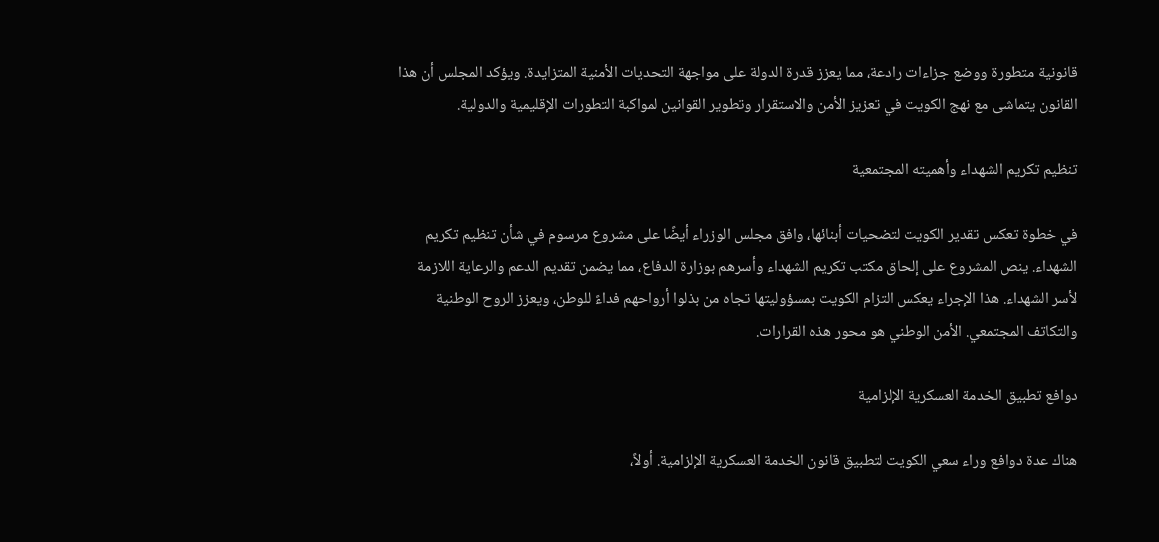قانونية متطورة ووضع جزاءات رادعة، مما يعزز قدرة الدولة على مواجهة التحديات الأمنية المتزايدة. ويؤكد المجلس أن هذا القانون يتماشى مع نهج الكويت في تعزيز الأمن والاستقرار وتطوير القوانين لمواكبة التطورات الإقليمية والدولية.

تنظيم تكريم الشهداء وأهميته المجتمعية

في خطوة تعكس تقدير الكويت لتضحيات أبنائها، وافق مجلس الوزراء أيضًا على مشروع مرسوم في شأن تنظيم تكريم الشهداء. ينص المشروع على إلحاق مكتب تكريم الشهداء وأسرهم بوزارة الدفاع، مما يضمن تقديم الدعم والرعاية اللازمة لأسر الشهداء. هذا الإجراء يعكس التزام الكويت بمسؤوليتها تجاه من بذلوا أرواحهم فداءً للوطن، ويعزز الروح الوطنية والتكاتف المجتمعي. الأمن الوطني هو محور هذه القرارات.

دوافع تطبيق الخدمة العسكرية الإلزامية

هناك عدة دوافع وراء سعي الكويت لتطبيق قانون الخدمة العسكرية الإلزامية. أولاً،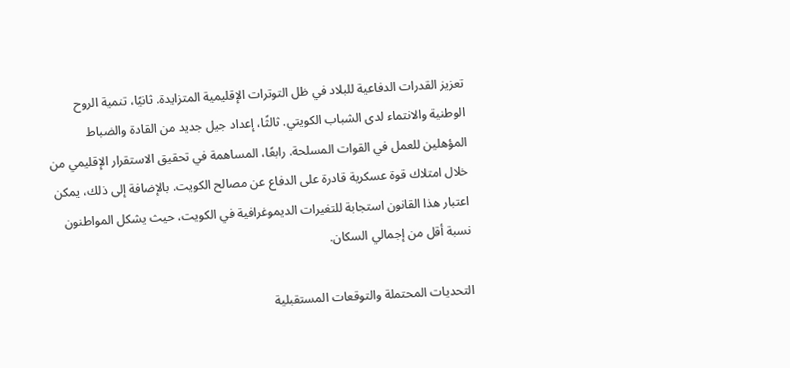تعزيز القدرات الدفاعية للبلاد في ظل التوترات الإقليمية المتزايدة. ثانيًا، تنمية الروح الوطنية والانتماء لدى الشباب الكويتي. ثالثًا، إعداد جيل جديد من القادة والضباط المؤهلين للعمل في القوات المسلحة. رابعًا، المساهمة في تحقيق الاستقرار الإقليمي من خلال امتلاك قوة عسكرية قادرة على الدفاع عن مصالح الكويت. بالإضافة إلى ذلك، يمكن اعتبار هذا القانون استجابة للتغيرات الديموغرافية في الكويت، حيث يشكل المواطنون نسبة أقل من إجمالي السكان.

التحديات المحتملة والتوقعات المستقبلية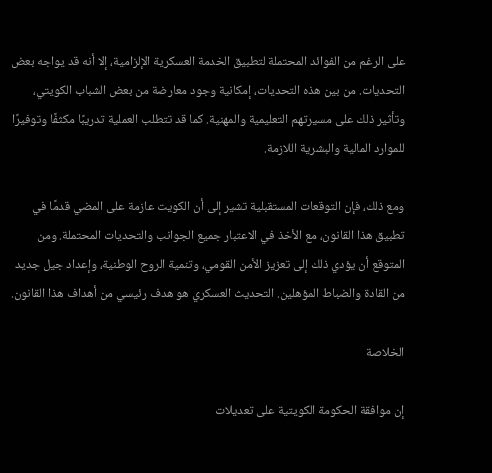على الرغم من الفوائد المحتملة لتطبيق الخدمة العسكرية الإلزامية، إلا أنه قد يواجه بعض التحديات. من بين هذه التحديات، إمكانية وجود معارضة من بعض الشباب الكويتي، وتأثير ذلك على مسيرتهم التعليمية والمهنية. كما قد تتطلب العملية تدريبًا مكثفًا وتوفيرًا للموارد المالية والبشرية اللازمة.

ومع ذلك، فإن التوقعات المستقبلية تشير إلى أن الكويت عازمة على المضي قدمًا في تطبيق هذا القانون، مع الأخذ في الاعتبار جميع الجوانب والتحديات المحتملة. ومن المتوقع أن يؤدي ذلك إلى تعزيز الأمن القومي، وتنمية الروح الوطنية، وإعداد جيل جديد من القادة والضباط المؤهلين. التحديث العسكري هو هدف رئيسي من أهداف هذا القانون.

الخلاصة

إن موافقة الحكومة الكويتية على تعديلات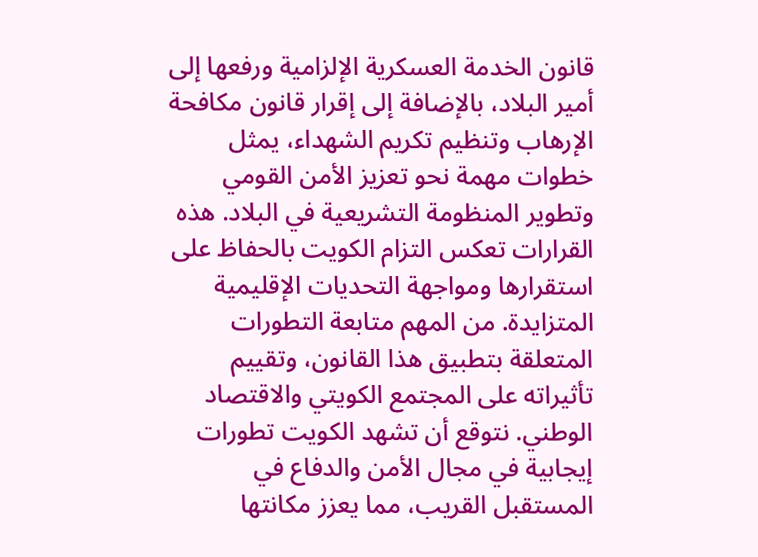قانون الخدمة العسكرية الإلزامية ورفعها إلى أمير البلاد، بالإضافة إلى إقرار قانون مكافحة الإرهاب وتنظيم تكريم الشهداء، يمثل خطوات مهمة نحو تعزيز الأمن القومي وتطوير المنظومة التشريعية في البلاد. هذه القرارات تعكس التزام الكويت بالحفاظ على استقرارها ومواجهة التحديات الإقليمية المتزايدة. من المهم متابعة التطورات المتعلقة بتطبيق هذا القانون، وتقييم تأثيراته على المجتمع الكويتي والاقتصاد الوطني. نتوقع أن تشهد الكويت تطورات إيجابية في مجال الأمن والدفاع في المستقبل القريب، مما يعزز مكانتها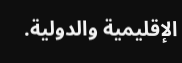الإقليمية والدولية.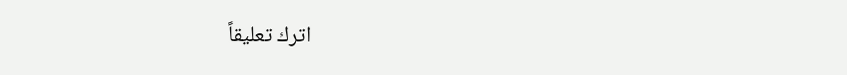اترك تعليقاً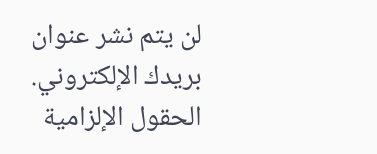لن يتم نشر عنوان بريدك الإلكتروني. الحقول الإلزامية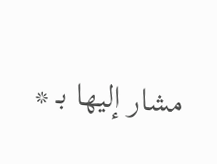مشار إليها بـ *